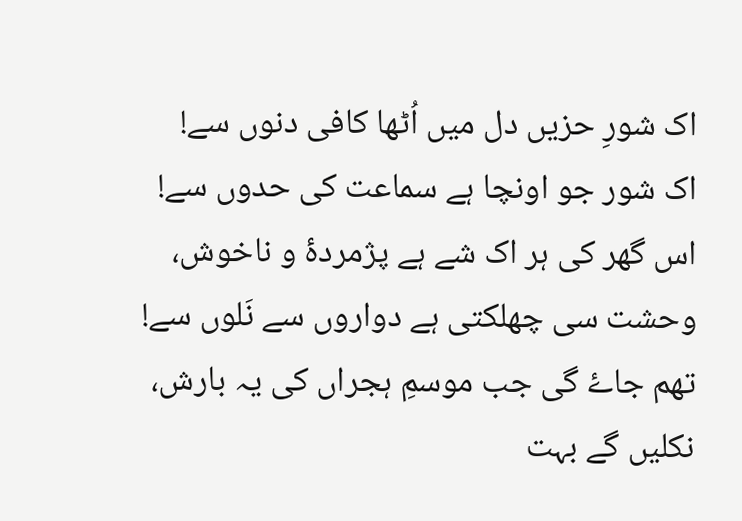اک شورِ حزیں دل میں اُٹھا کافی دنوں سے!
اک شور جو اونچا ہے سماعت کی حدوں سے!
اس گھر کی ہر اک شے ہے پژمردۂ و ناخوش،
وحشت سی چھلکتی ہے دواروں سے نَلوں سے!
تھم جاۓ گی جب موسمِ ہجراں کی یہ بارش،
نکلیں گے بہت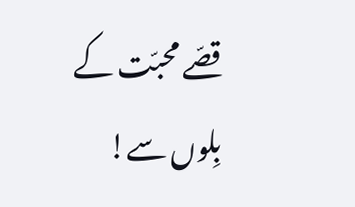قصّے محبّت کے بِلوں سے!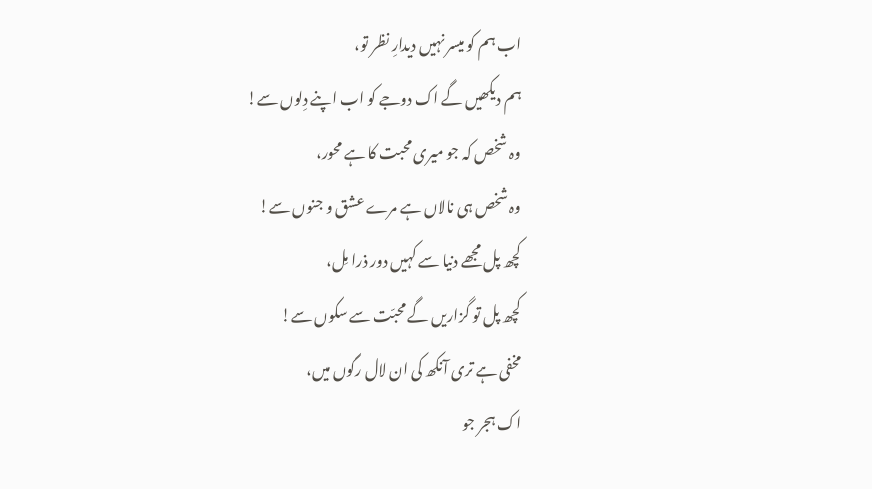اب ہم کو میسر نہیں دیدارِ نظر تو،
ہم دیکھیں گے اک دوجے کو اب اپنے دِلوں سے!
وہ شخص کہ جو میری محبت کا ہے محور،
وہ شخص ہی نالاں ہے مرے عشق و جنوں سے!
کچھ پل مجھے دنیا سے کہیں دور ذرا مِل،
کچھ پل تو گزاریں گے محبّت سے سکوں سے!
مخفی ہے تری آنکھ کی ان لال رگوں میں،
اک ہجر جو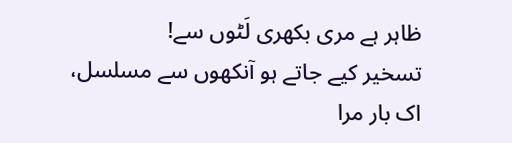ظاہر ہے مری بکھری لَٹوں سے!
تسخیر کیے جاتے ہو آنکھوں سے مسلسل،
اک بار مرا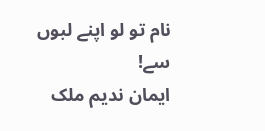نام تو لو اپنے لبوں سے!
ایمان ندیم ملک